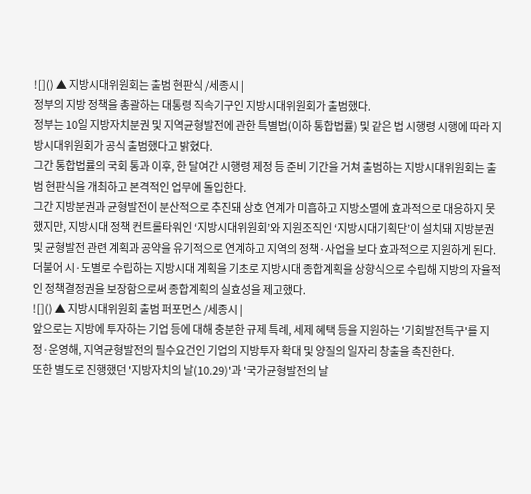![]() ▲ 지방시대위원회는 출범 현판식 /세종시 |
정부의 지방 정책을 총괄하는 대통령 직속기구인 지방시대위원회가 출범했다.
정부는 10일 지방자치분권 및 지역균형발전에 관한 특별법(이하 통합법률) 및 같은 법 시행령 시행에 따라 지방시대위원회가 공식 출범했다고 밝혔다.
그간 통합법률의 국회 통과 이후, 한 달여간 시행령 제정 등 준비 기간을 거쳐 출범하는 지방시대위원회는 출범 현판식을 개최하고 본격적인 업무에 돌입한다.
그간 지방분권과 균형발전이 분산적으로 추진돼 상호 연계가 미흡하고 지방소멸에 효과적으로 대응하지 못했지만, 지방시대 정책 컨트롤타워인 ‘지방시대위원회’와 지원조직인 ‘지방시대기획단’이 설치돼 지방분권 및 균형발전 관련 계획과 공약을 유기적으로 연계하고 지역의 정책·사업을 보다 효과적으로 지원하게 된다.
더불어 시·도별로 수립하는 지방시대 계획을 기초로 지방시대 종합계획을 상향식으로 수립해 지방의 자율적인 정책결정권을 보장함으로써 종합계획의 실효성을 제고했다.
![]() ▲ 지방시대위원회 출범 퍼포먼스 /세종시 |
앞으로는 지방에 투자하는 기업 등에 대해 충분한 규제 특례, 세제 혜택 등을 지원하는 '기회발전특구'를 지정·운영해, 지역균형발전의 필수요건인 기업의 지방투자 확대 및 양질의 일자리 창출을 촉진한다.
또한 별도로 진행했던 '지방자치의 날(10.29)'과 '국가균형발전의 날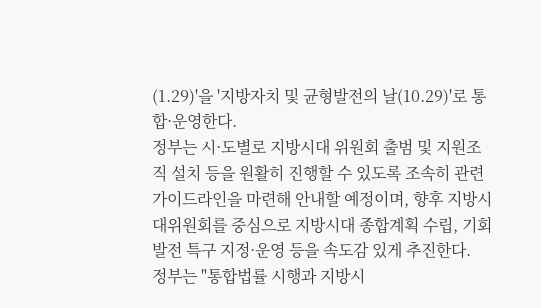(1.29)'을 '지방자치 및 균형발전의 날(10.29)'로 통합·운영한다.
정부는 시·도별로 지방시대 위원회 출범 및 지원조직 설치 등을 원활히 진행할 수 있도록 조속히 관련 가이드라인을 마련해 안내할 예정이며, 향후 지방시대위원회를 중심으로 지방시대 종합계획 수립, 기회발전 특구 지정·운영 등을 속도감 있게 추진한다.
정부는 "통합법률 시행과 지방시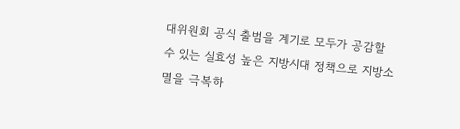대위원회 공식 출범을 계기로 모두가 공감할 수 있는 실효성 높은 지방시대 정책으로 지방소멸을 극복하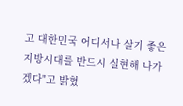고 대한민국 어디서나 살기 좋은 지방시대를 반드시 실현해 나가겠다"고 밝혔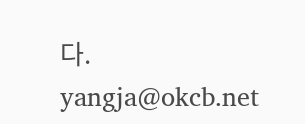다.
yangja@okcb.net